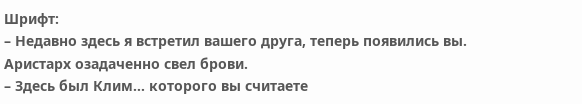Шрифт:
– Недавно здесь я встретил вашего друга, теперь появились вы.
Аристарх озадаченно свел брови.
– Здесь был Клим… которого вы считаете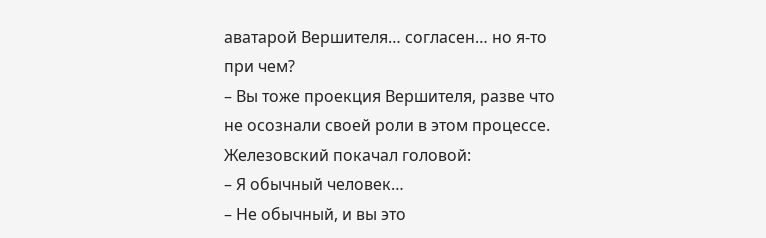аватарой Вершителя… согласен… но я-то при чем?
– Вы тоже проекция Вершителя, разве что не осознали своей роли в этом процессе.
Железовский покачал головой:
– Я обычный человек…
– Не обычный, и вы это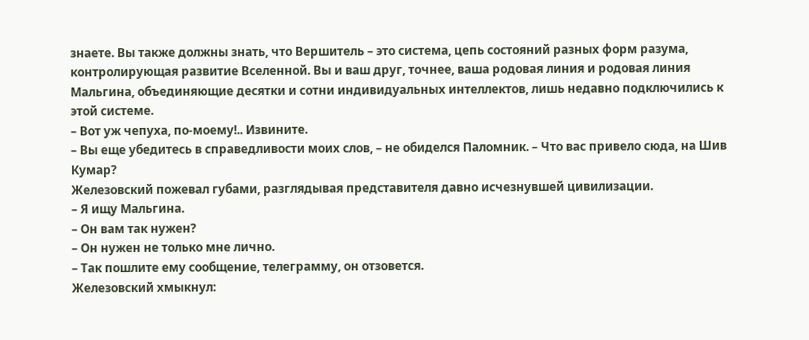знаете. Вы также должны знать, что Вершитель – это система, цепь состояний разных форм разума, контролирующая развитие Вселенной. Вы и ваш друг, точнее, ваша родовая линия и родовая линия Мальгина, объединяющие десятки и сотни индивидуальных интеллектов, лишь недавно подключились к этой системе.
– Вот уж чепуха, по-моему!.. Извините.
– Вы еще убедитесь в справедливости моих слов, – не обиделся Паломник. – Что вас привело сюда, на Шив Кумар?
Железовский пожевал губами, разглядывая представителя давно исчезнувшей цивилизации.
– Я ищу Мальгина.
– Он вам так нужен?
– Он нужен не только мне лично.
– Так пошлите ему сообщение, телеграмму, он отзовется.
Железовский хмыкнул: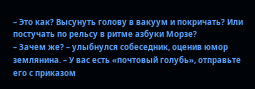– Это как? Высунуть голову в вакуум и покричать? Или постучать по рельсу в ритме азбуки Морзе?
– Зачем же? – улыбнулся собеседник, оценив юмор землянина. – У вас есть «почтовый голубь», отправьте его с приказом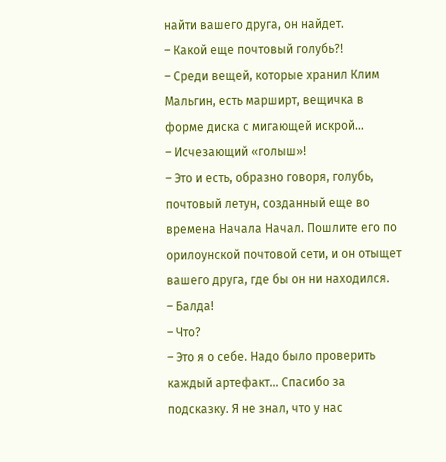найти вашего друга, он найдет.
– Какой еще почтовый голубь?!
– Среди вещей, которые хранил Клим Мальгин, есть марширт, вещичка в форме диска с мигающей искрой…
– Исчезающий «голыш»!
– Это и есть, образно говоря, голубь, почтовый летун, созданный еще во времена Начала Начал. Пошлите его по орилоунской почтовой сети, и он отыщет вашего друга, где бы он ни находился.
– Балда!
– Что?
– Это я о себе. Надо было проверить каждый артефакт… Спасибо за подсказку. Я не знал, что у нас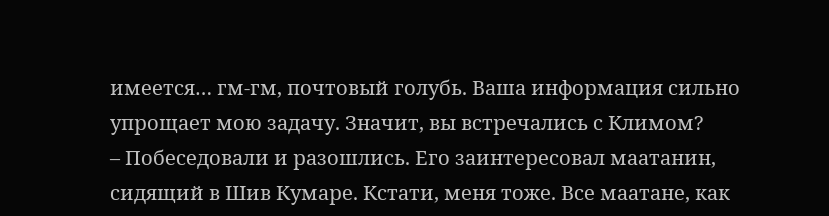имеется… гм-гм, почтовый голубь. Ваша информация сильно упрощает мою задачу. Значит, вы встречались с Климом?
– Побеседовали и разошлись. Его заинтересовал маатанин, сидящий в Шив Кумаре. Кстати, меня тоже. Все маатане, как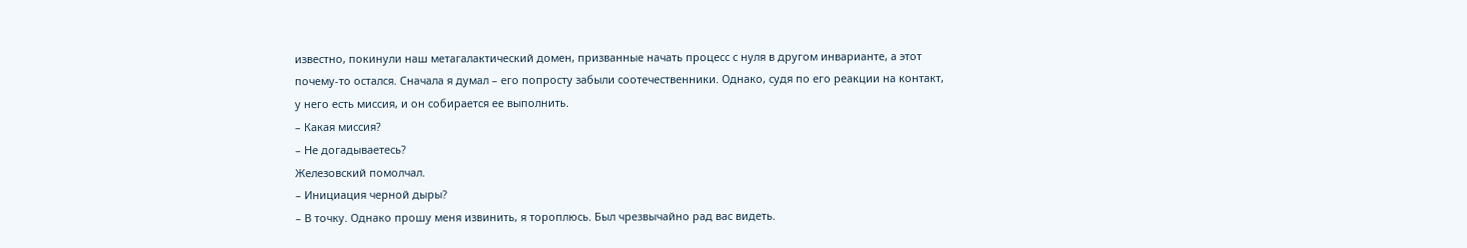известно, покинули наш метагалактический домен, призванные начать процесс с нуля в другом инварианте, а этот почему-то остался. Сначала я думал – его попросту забыли соотечественники. Однако, судя по его реакции на контакт, у него есть миссия, и он собирается ее выполнить.
– Какая миссия?
– Не догадываетесь?
Железовский помолчал.
– Инициация черной дыры?
– В точку. Однако прошу меня извинить, я тороплюсь. Был чрезвычайно рад вас видеть.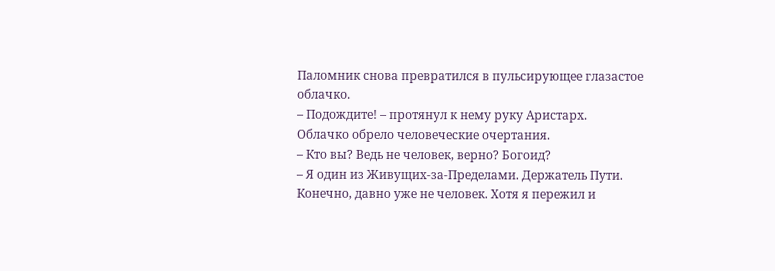Паломник снова превратился в пульсирующее глазастое облачко.
– Подождите! – протянул к нему руку Аристарх.
Облачко обрело человеческие очертания.
– Кто вы? Ведь не человек, верно? Богоид?
– Я один из Живущих-за-Пределами. Держатель Пути. Конечно, давно уже не человек. Хотя я пережил и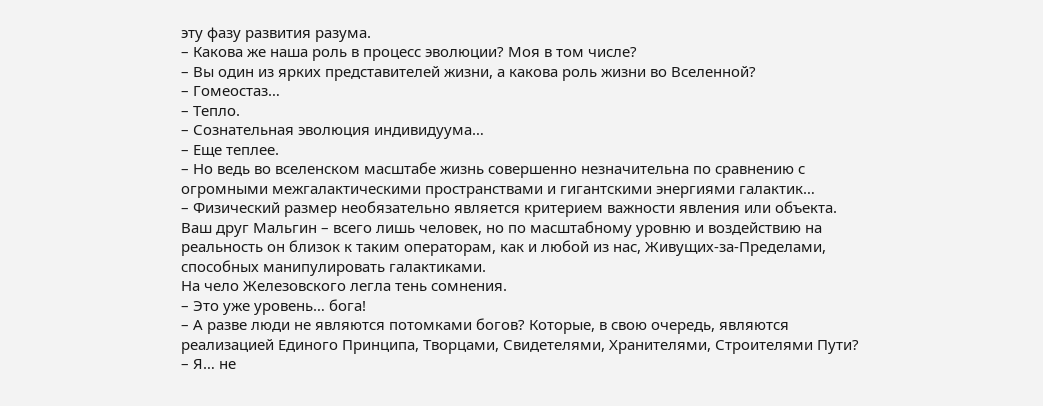эту фазу развития разума.
– Какова же наша роль в процесс эволюции? Моя в том числе?
– Вы один из ярких представителей жизни, а какова роль жизни во Вселенной?
– Гомеостаз…
– Тепло.
– Сознательная эволюция индивидуума…
– Еще теплее.
– Но ведь во вселенском масштабе жизнь совершенно незначительна по сравнению с огромными межгалактическими пространствами и гигантскими энергиями галактик…
– Физический размер необязательно является критерием важности явления или объекта. Ваш друг Мальгин – всего лишь человек, но по масштабному уровню и воздействию на реальность он близок к таким операторам, как и любой из нас, Живущих-за-Пределами, способных манипулировать галактиками.
На чело Железовского легла тень сомнения.
– Это уже уровень… бога!
– А разве люди не являются потомками богов? Которые, в свою очередь, являются реализацией Единого Принципа, Творцами, Свидетелями, Хранителями, Строителями Пути?
– Я… не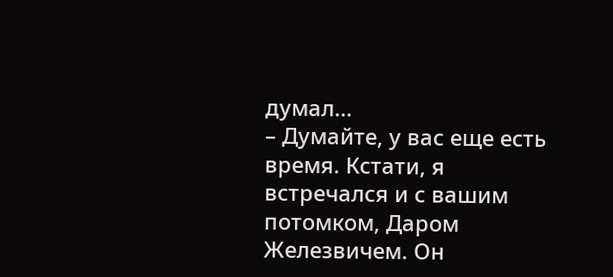думал…
– Думайте, у вас еще есть время. Кстати, я встречался и с вашим потомком, Даром Железвичем. Он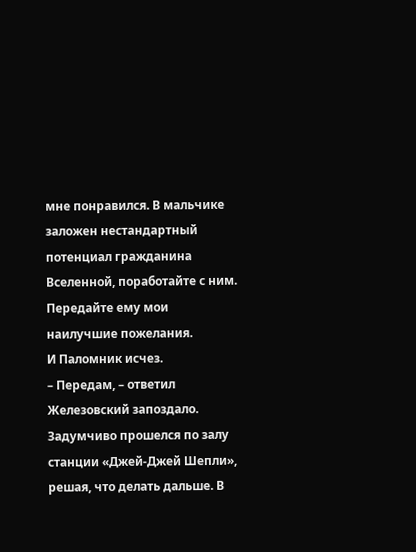мне понравился. В мальчике заложен нестандартный потенциал гражданина Вселенной, поработайте с ним. Передайте ему мои наилучшие пожелания.
И Паломник исчез.
– Передам, – ответил Железовский запоздало.
Задумчиво прошелся по залу станции «Джей-Джей Шепли», решая, что делать дальше. В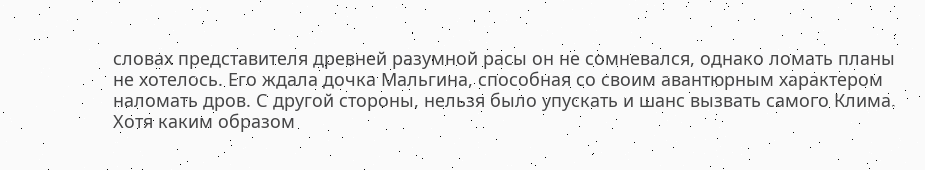словах представителя древней разумной расы он не сомневался, однако ломать планы не хотелось. Его ждала дочка Мальгина, способная со своим авантюрным характером наломать дров. С другой стороны, нельзя было упускать и шанс вызвать самого Клима. Хотя каким образом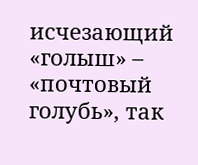исчезающий «голыш» – «почтовый голубь», так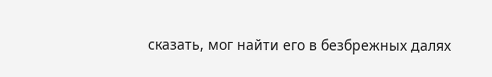сказать, мог найти его в безбрежных далях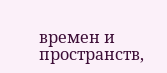времен и пространств,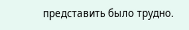представить было трудно.